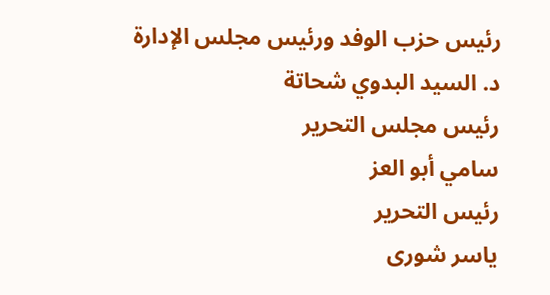رئيس حزب الوفد ورئيس مجلس الإدارة
د. السيد البدوي شحاتة
رئيس مجلس التحرير
سامي أبو العز
رئيس التحرير
ياسر شورى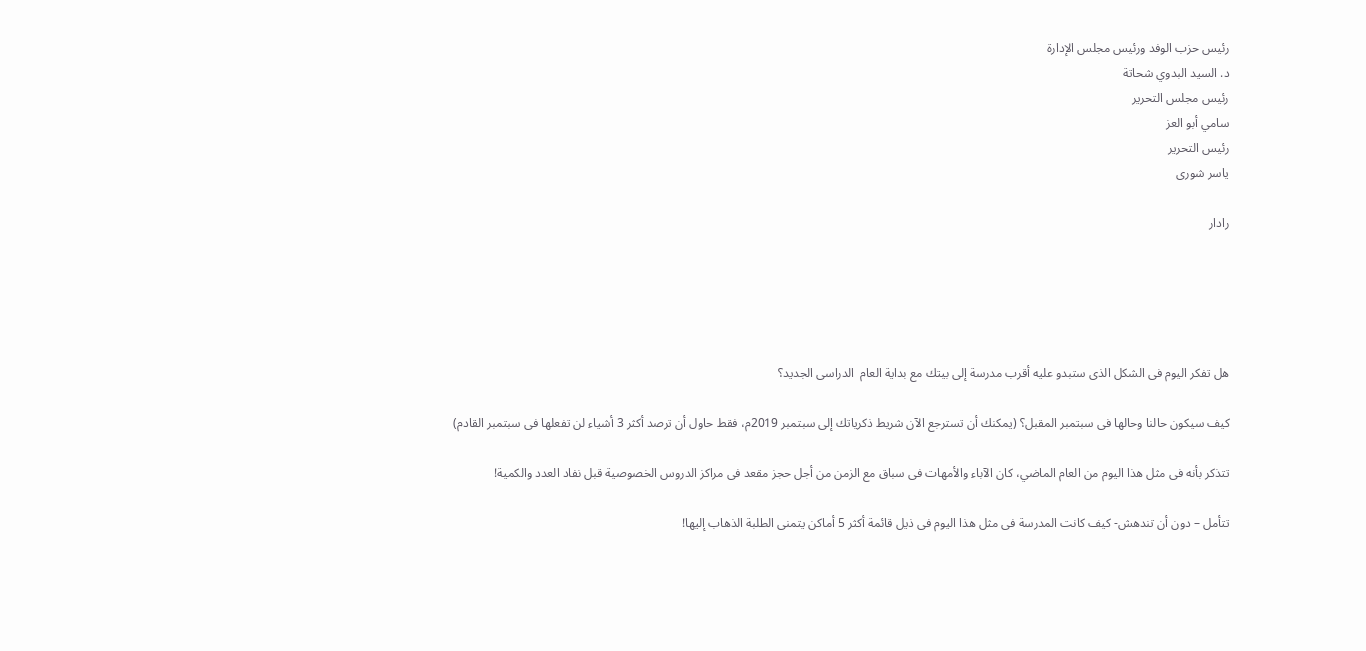رئيس حزب الوفد ورئيس مجلس الإدارة
د. السيد البدوي شحاتة
رئيس مجلس التحرير
سامي أبو العز
رئيس التحرير
ياسر شورى

رادار





هل تفكر اليوم فى الشكل الذى ستبدو عليه أقرب مدرسة إلى بيتك مع بداية العام  الدراسى الجديد؟

كيف سيكون حالنا وحالها فى سبتمبر المقبل؟ (يمكنك أن تسترجع الآن شريط ذكرياتك إلى سبتمبر 2019م، فقط حاول أن ترصد أكثر 3 أشياء لن تفعلها فى سبتمبر القادم)

تتذكر بأنه فى مثل هذا اليوم من العام الماضي، كان الآباء والأمهات فى سباق مع الزمن من أجل حجز مقعد فى مراكز الدروس الخصوصية قبل نفاد العدد والكمية!

تتأمل – دون أن تندهش- كيف كانت المدرسة فى مثل هذا اليوم فى ذيل قائمة أكثر 5 أماكن يتمنى الطلبة الذهاب إليها!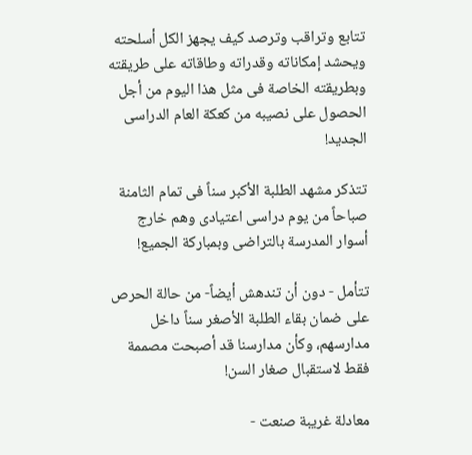تتابع وتراقب وترصد كيف يجهز الكل أسلحته ويحشد إمكاناته وقدراته وطاقاته على طريقته وبطريقته الخاصة فى مثل هذا اليوم من أجل الحصول على نصيبه من كعكة العام الدراسى الجديد!

تتذكر مشهد الطلبة الأكبر سناً فى تمام الثامنة صباحاً من يوم دراسى اعتيادى وهم خارج أسوار المدرسة بالتراضى وبمباركة الجميع!

تتأمل - دون أن تندهش أيضاً- من حالة الحرص على ضمان بقاء الطلبة الأصغر سناً داخل مدارسهم، وكأن مدارسنا قد أصبحت مصممة فقط لاستقبال صغار السن!

معادلة غريبة صنعت -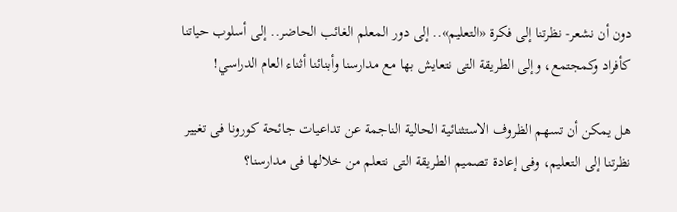دون أن نشعر- نظرتنا إلى فكرة «التعليم».. إلى دور المعلم الغائب الحاضر.. إلى أسلوب حياتنا كأفراد وكمجتمع، وإلى الطريقة التى نتعايش بها مع مدارسنا وأبنائنا أثناء العام الدراسي!

هل يمكن أن تسهم الظروف الاستثنائية الحالية الناجمة عن تداعيات جائحة كورونا فى تغيير نظرتنا إلى التعليم، وفى إعادة تصميم الطريقة التى نتعلم من خلالها فى مدارسنا؟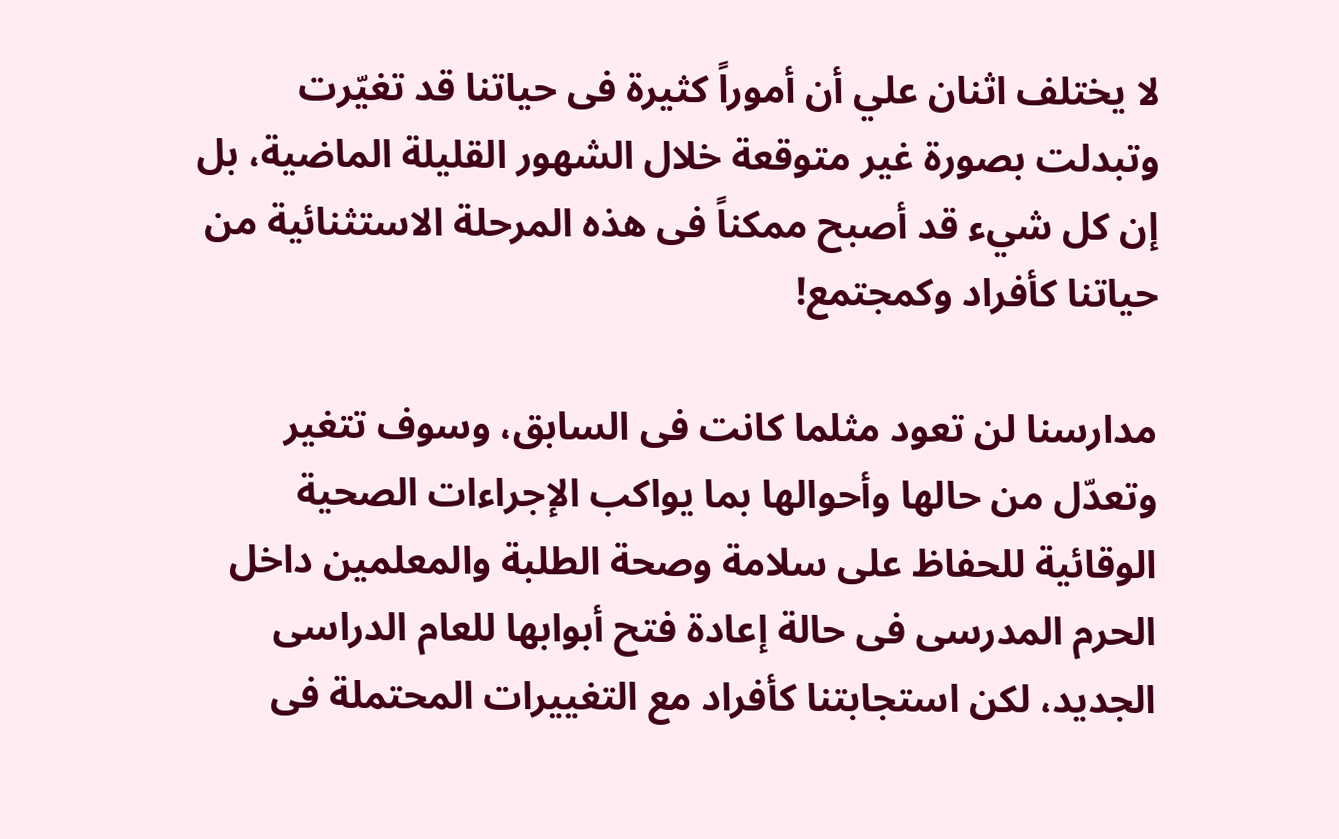لا يختلف اثنان علي أن أموراً كثيرة فى حياتنا قد تغيّرت وتبدلت بصورة غير متوقعة خلال الشهور القليلة الماضية، بل إن كل شيء قد أصبح ممكناً فى هذه المرحلة الاستثنائية من حياتنا كأفراد وكمجتمع!

مدارسنا لن تعود مثلما كانت فى السابق، وسوف تتغير وتعدّل من حالها وأحوالها بما يواكب الإجراءات الصحية الوقائية للحفاظ على سلامة وصحة الطلبة والمعلمين داخل الحرم المدرسى فى حالة إعادة فتح أبوابها للعام الدراسى الجديد، لكن استجابتنا كأفراد مع التغييرات المحتملة فى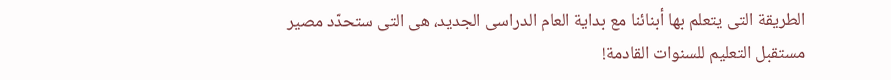الطريقة التى يتعلم بها أبنائنا مع بداية العام الدراسى الجديد، هى التى ستحدّد مصير مستقبل التعليم للسنوات القادمة!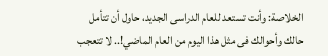الخلاصة: وأنت تستعد للعام الدراسى الجديد، حاول أن تتأمل حالك وأحوالك فى مثل هذا اليوم من العام الماضي!.. لا تتعجب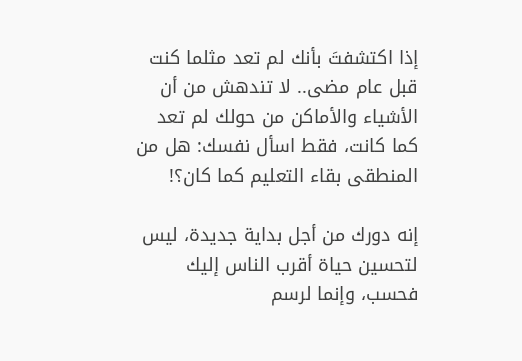إذا اكتشفتَ بأنك لم تعد مثلما كنت قبل عام مضى.. لا تندهش من أن الأشياء والأماكن من حولك لم تعد كما كانت، فقط اسأل نفسك: هل من المنطقى بقاء التعليم كما كان؟!

إنه دورك من أجل بداية جديدة، ليس لتحسين حياة أقرب الناس إليك فحسب، وإنما لرسم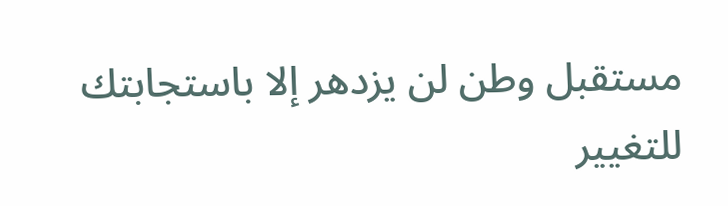مستقبل وطن لن يزدهر إلا باستجابتك للتغيير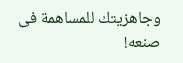وجاهزيتك للمساهمة فى صنعه!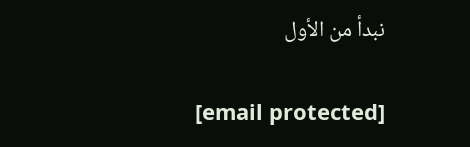نبدأ من الأول

[email protected]